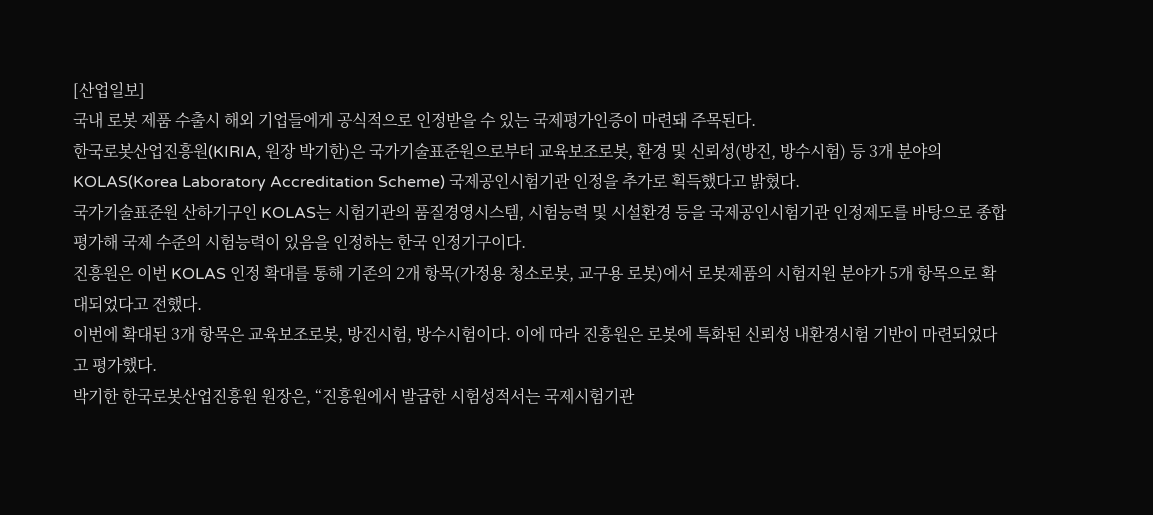[산업일보]
국내 로봇 제품 수출시 해외 기업들에게 공식적으로 인정받을 수 있는 국제평가인증이 마련돼 주목된다.
한국로봇산업진흥원(KIRIA, 원장 박기한)은 국가기술표준원으로부터 교육보조로봇, 환경 및 신뢰성(방진, 방수시험) 등 3개 분야의 KOLAS(Korea Laboratory Accreditation Scheme) 국제공인시험기관 인정을 추가로 획득했다고 밝혔다.
국가기술표준원 산하기구인 KOLAS는 시험기관의 품질경영시스템, 시험능력 및 시설환경 등을 국제공인시험기관 인정제도를 바탕으로 종합 평가해 국제 수준의 시험능력이 있음을 인정하는 한국 인정기구이다.
진흥원은 이번 KOLAS 인정 확대를 통해 기존의 2개 항목(가정용 청소로봇, 교구용 로봇)에서 로봇제품의 시험지원 분야가 5개 항목으로 확대되었다고 전했다.
이번에 확대된 3개 항목은 교육보조로봇, 방진시험, 방수시험이다. 이에 따라 진흥원은 로봇에 특화된 신뢰성 내환경시험 기반이 마련되었다고 평가했다.
박기한 한국로봇산업진흥원 원장은, “진흥원에서 발급한 시험성적서는 국제시험기관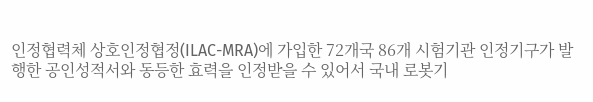인정협력체 상호인정협정(ILAC-MRA)에 가입한 72개국 86개 시험기관 인정기구가 발행한 공인성적서와 동등한 효력을 인정받을 수 있어서 국내 로봇기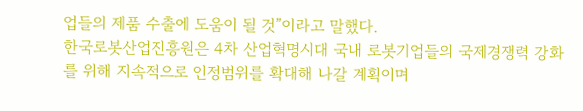업들의 제품 수출에 도움이 될 것”이라고 말했다.
한국로봇산업진흥원은 4차 산업혁명시대 국내 로봇기업들의 국제경쟁력 강화를 위해 지속적으로 인정범위를 확대해 나갈 계획이며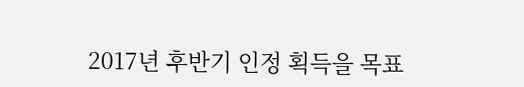2017년 후반기 인정 획득을 목표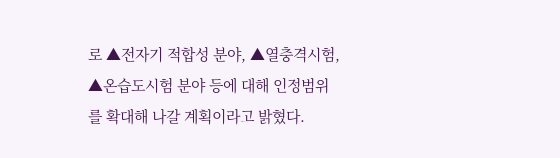로 ▲전자기 적합성 분야, ▲열충격시험, ▲온습도시험 분야 등에 대해 인정범위를 확대해 나갈 계획이라고 밝혔다.